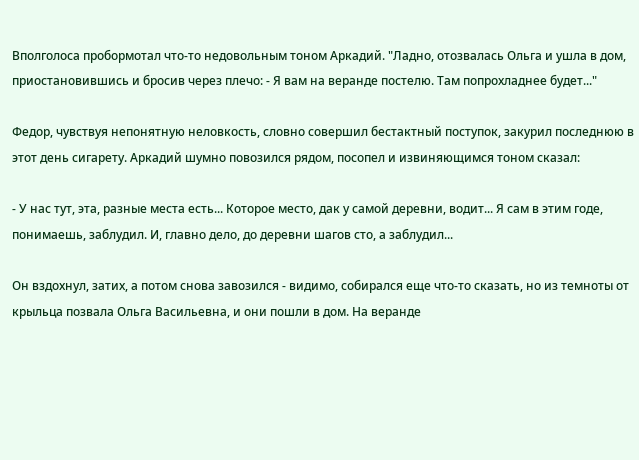Вполголоса пробормотал что-то недовольным тоном Аркадий. "Ладно, отозвалась Ольга и ушла в дом, приостановившись и бросив через плечо: - Я вам на веранде постелю. Там попрохладнее будет..."

Федор, чувствуя непонятную неловкость, словно совершил бестактный поступок, закурил последнюю в этот день сигарету. Аркадий шумно повозился рядом, посопел и извиняющимся тоном сказал:

- У нас тут, эта, разные места есть... Которое место, дак у самой деревни, водит... Я сам в этим годе, понимаешь, заблудил. И, главно дело, до деревни шагов сто, а заблудил...

Он вздохнул, затих, а потом снова завозился - видимо, собирался еще что-то сказать, но из темноты от крыльца позвала Ольга Васильевна, и они пошли в дом. На веранде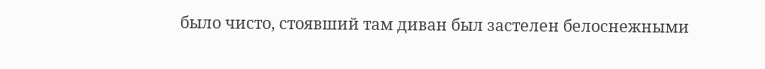было чисто, стоявший там диван был застелен белоснежными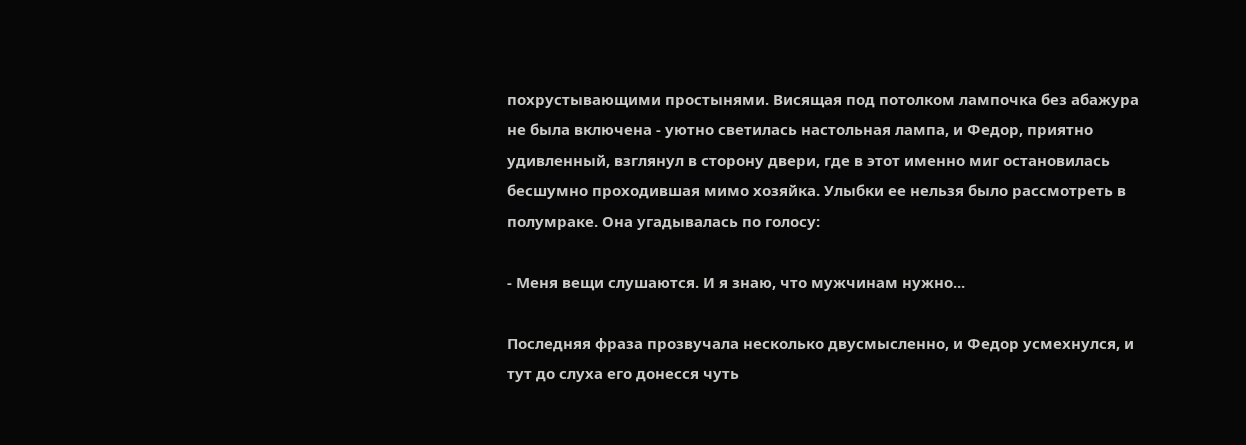похрустывающими простынями. Висящая под потолком лампочка без абажура не была включена - уютно светилась настольная лампа, и Федор, приятно удивленный, взглянул в сторону двери, где в этот именно миг остановилась бесшумно проходившая мимо хозяйка. Улыбки ее нельзя было рассмотреть в полумраке. Она угадывалась по голосу:

- Меня вещи слушаются. И я знаю, что мужчинам нужно...

Последняя фраза прозвучала несколько двусмысленно, и Федор усмехнулся, и тут до слуха его донесся чуть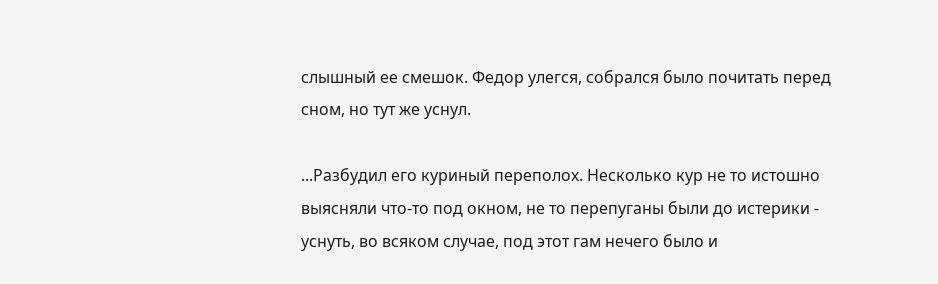слышный ее смешок. Федор улегся, собрался было почитать перед сном, но тут же уснул.

...Разбудил его куриный переполох. Несколько кур не то истошно выясняли что-то под окном, не то перепуганы были до истерики - уснуть, во всяком случае, под этот гам нечего было и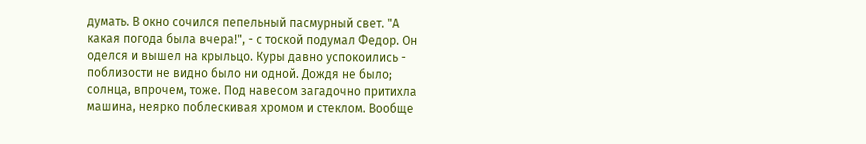думать. В окно сочился пепельный пасмурный свет. "А какая погода была вчера!", - с тоской подумал Федор. Он оделся и вышел на крыльцо. Куры давно успокоились - поблизости не видно было ни одной. Дождя не было; солнца, впрочем, тоже. Под навесом загадочно притихла машина, неярко поблескивая хромом и стеклом. Вообще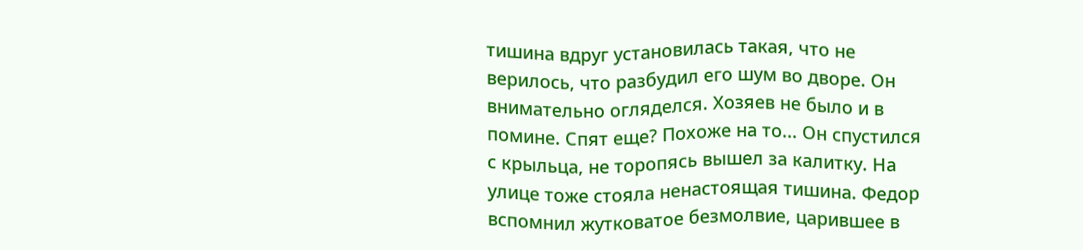тишина вдруг установилась такая, что не верилось, что разбудил его шум во дворе. Он внимательно огляделся. Хозяев не было и в помине. Спят еще? Похоже на то... Он спустился с крыльца, не торопясь вышел за калитку. На улице тоже стояла ненастоящая тишина. Федор вспомнил жутковатое безмолвие, царившее в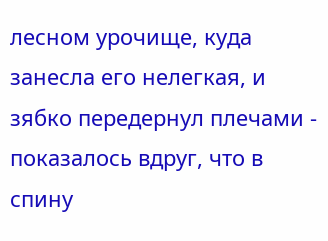лесном урочище, куда занесла его нелегкая, и зябко передернул плечами - показалось вдруг, что в спину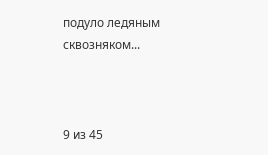подуло ледяным сквозняком...



9 из 45